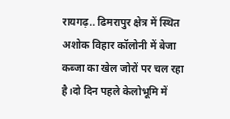रायगढ़.. ढिमरापुर क्षेत्र में स्थित अशोक विहार कॉलोनी में बेजा कब्जा का खेल जोरों पर चल रहा है।दो दिन पहले केलोभूमि में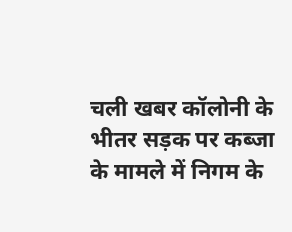चली खबर कॉलोनी के भीतर सड़क पर कब्जा के मामले में निगम के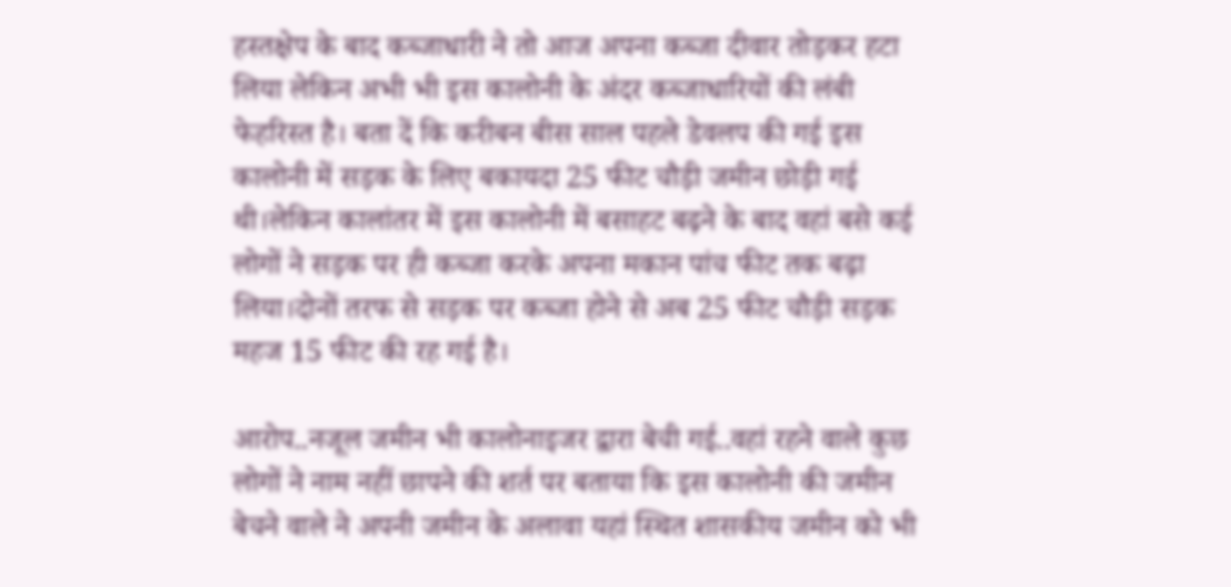हस्तक्षेप के बाद कब्जाधारी ने तो आज अपना कब्जा दीवार तोड़कर हटा लिया लेकिन अभी भी इस कालोनी के अंदर कब्जाधारियों की लंबी फेहरिस्त है। बता दें कि करीबन बीस साल पहले डेवलप की गई इस कालोनी में सड़क के लिए बकायदा 25 फीट चौड़ी जमीन छोड़ी गई थी।लेकिन कालांतर में इस कालोनी में बसाहट बढ़ने के बाद वहां बसे कई लोगों ने सड़क पर ही कब्जा करके अपना मकान पांच फीट तक बढ़ा लिया।दोनों तरफ से सड़क पर कब्जा होने से अब 25 फीट चौड़ी सड़क महज 15 फीट की रह गई है।

आरोप..नजूल जमीन भी कालोनाइजर द्वारा बेची गई..वहां रहने वाले कुछ लोगों ने नाम नहीं छापने की शर्त पर बताया कि इस कालोनी की जमीन बेचने वाले ने अपनी जमीन के अलावा यहां स्थित शासकीय जमीन को भी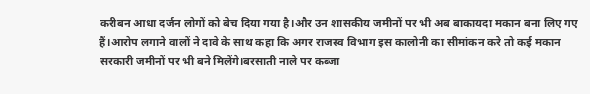करीबन आधा दर्जन लोगों को बेच दिया गया है।और उन शासकीय जमीनों पर भी अब बाकायदा मकान बना लिए गए हैं।आरोप लगाने वालों ने दावे के साथ कहा कि अगर राजस्व विभाग इस कालोनी का सीमांकन करे तो कई मकान सरकारी जमीनों पर भी बने मिलेंगे।बरसाती नाले पर कब्जा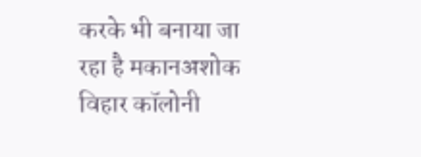करके भी बनाया जा रहा है मकानअशोक विहार कॉलोनी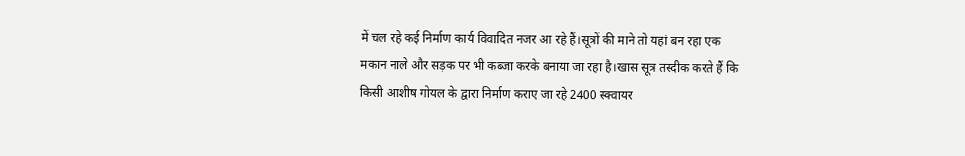में चल रहे कई निर्माण कार्य विवादित नजर आ रहे हैं।सूत्रों की माने तो यहां बन रहा एक मकान नाले और सड़क पर भी कब्जा करके बनाया जा रहा है।खास सूत्र तस्दीक करते हैं कि किसी आशीष गोयल के द्वारा निर्माण कराए जा रहे 2400 स्क्वायर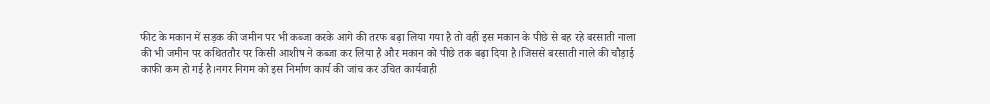फीट के मकान में सड़क की जमीन पर भी कब्जा करके आगे की तरफ बढ़ा लिया गया है तो वहीं इस मकान के पीछे से बह रहे बरसाती नाला की भी जमीन पर कथिततौर पर किसी आशीष ने कब्जा कर लिया है और मकान को पीछे तक बढ़ा दिया है।जिससे बरसाती नाले की चौड़ाई काफी कम हो गई है।नगर निगम को इस निर्माण कार्य की जांच कर उचित कार्यवाही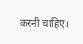करनी चाहिए।